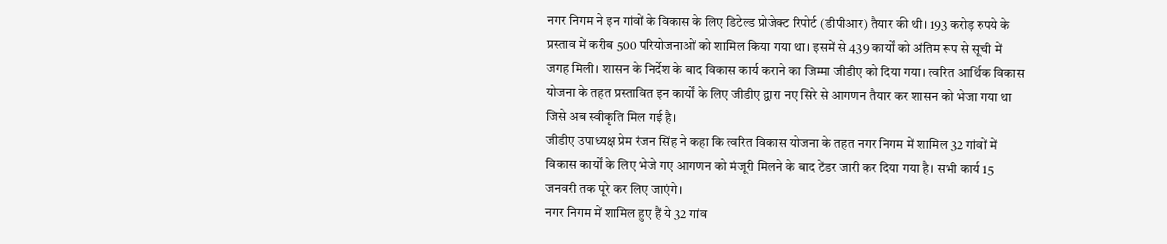नगर निगम ने इन गांवों के विकास के लिए डिटेल्ड प्रोजेक्ट रिपोर्ट (डीपीआर) तैयार की थी। 193 करोड़ रुपये के प्रस्ताव में करीब 500 परियोजनाओं को शामिल किया गया था। इसमें से 439 कार्यों को अंतिम रूप से सूची में जगह मिली। शासन के निर्देश के बाद विकास कार्य कराने का जिम्मा जीडीए को दिया गया। त्वरित आर्थिक विकास योजना के तहत प्रस्तावित इन कार्यों के लिए जीडीए द्वारा नए सिरे से आगणन तैयार कर शासन को भेजा गया था जिसे अब स्वीकृति मिल गई है।
जीडीए उपाध्यक्ष प्रेम रंजन सिंह ने कहा कि त्वरित विकास योजना के तहत नगर निगम में शामिल 32 गांवों में विकास कार्यों के लिए भेजे गए आगणन को मंजूरी मिलने के बाद टेंडर जारी कर दिया गया है। सभी कार्य 15 जनवरी तक पूरे कर लिए जाएंगे।
नगर निगम में शामिल हुए हैं ये 32 गांव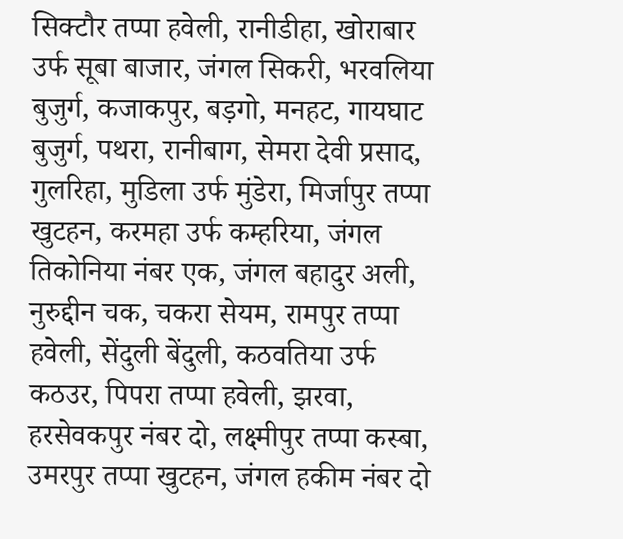सिक्टौर तप्पा हवेली, रानीडीहा, खोराबार उर्फ सूबा बाजार, जंगल सिकरी, भरवलिया बुजुर्ग, कजाकपुर, बड़गो, मनहट, गायघाट बुजुर्ग, पथरा, रानीबाग, सेमरा देवी प्रसाद, गुलरिहा, मुडिला उर्फ मुंडेरा, मिर्जापुर तप्पा खुटहन, करमहा उर्फ कम्हरिया, जंगल तिकोनिया नंबर एक, जंगल बहादुर अली, नुरुद्दीन चक, चकरा सेयम, रामपुर तप्पा हवेली, सेंदुली बेंदुली, कठवतिया उर्फ कठउर, पिपरा तप्पा हवेली, झरवा, हरसेवकपुर नंबर दो, लक्ष्मीपुर तप्पा कस्बा, उमरपुर तप्पा खुटहन, जंगल हकीम नंबर दो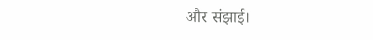और संझाई।